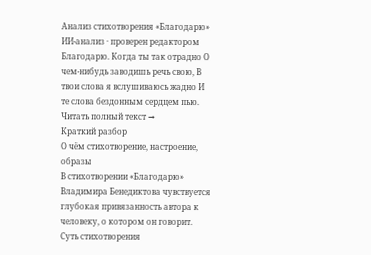Анализ стихотворения «Благодарю»
ИИ-анализ · проверен редактором
Благодарю. Когда ты так отрадно О чем-нибудь заводишь речь свою, В твои слова я вслушиваюсь жадно И те слова бездонным сердцем пью.
Читать полный текст →
Краткий разбор
О чём стихотворение, настроение, образы
В стихотворении «Благодарю» Владимира Бенедиктова чувствуется глубокая привязанность автора к человеку, о котором он говорит. Суть стихотворения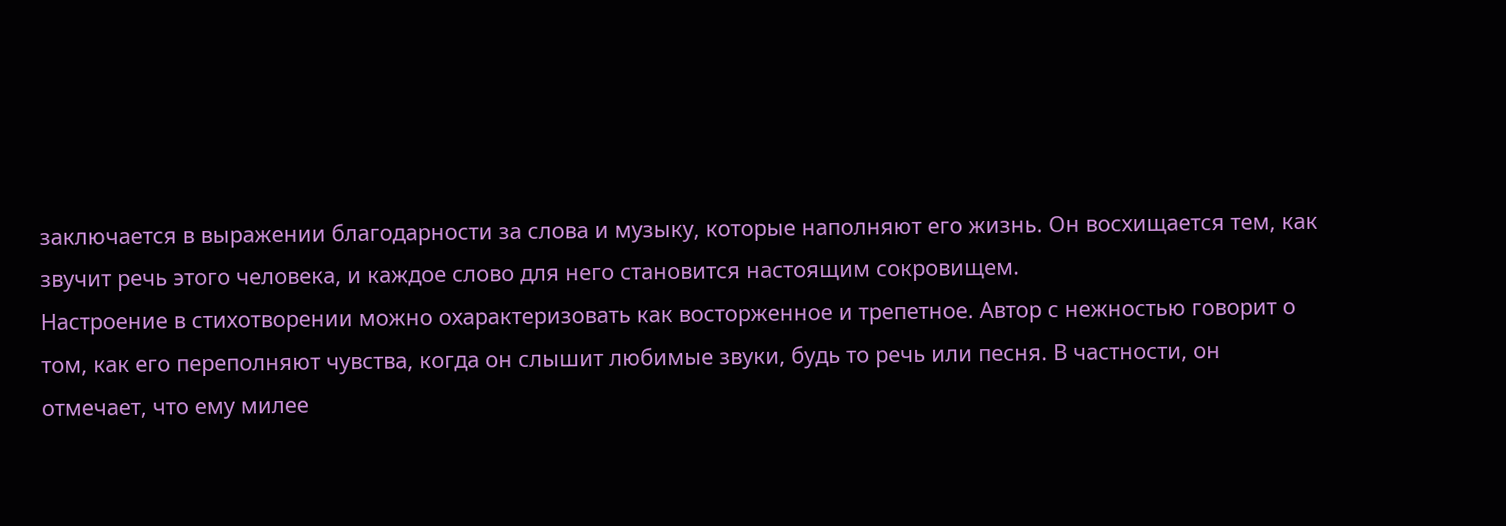заключается в выражении благодарности за слова и музыку, которые наполняют его жизнь. Он восхищается тем, как звучит речь этого человека, и каждое слово для него становится настоящим сокровищем.
Настроение в стихотворении можно охарактеризовать как восторженное и трепетное. Автор с нежностью говорит о том, как его переполняют чувства, когда он слышит любимые звуки, будь то речь или песня. В частности, он отмечает, что ему милее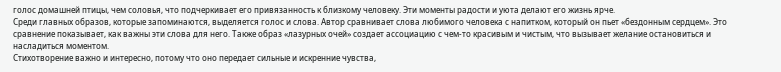голос домашней птицы, чем соловья, что подчеркивает его привязанность к близкому человеку. Эти моменты радости и уюта делают его жизнь ярче.
Среди главных образов, которые запоминаются, выделяется голос и слова. Автор сравнивает слова любимого человека с напитком, который он пьет «бездонным сердцем». Это сравнение показывает, как важны эти слова для него. Также образ «лазурных очей» создает ассоциацию с чем-то красивым и чистым, что вызывает желание остановиться и насладиться моментом.
Стихотворение важно и интересно, потому что оно передает сильные и искренние чувства,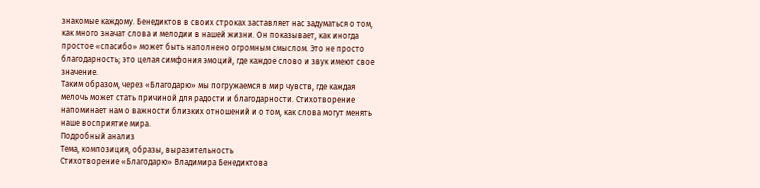знакомые каждому. Бенедиктов в своих строках заставляет нас задуматься о том, как много значат слова и мелодии в нашей жизни. Он показывает, как иногда простое «спасибо» может быть наполнено огромным смыслом. Это не просто благодарность; это целая симфония эмоций, где каждое слово и звук имеют свое значение.
Таким образом, через «Благодарю» мы погружаемся в мир чувств, где каждая мелочь может стать причиной для радости и благодарности. Стихотворение напоминает нам о важности близких отношений и о том, как слова могут менять наше восприятие мира.
Подробный анализ
Тема, композиция, образы, выразительность
Стихотворение «Благодарю» Владимира Бенедиктова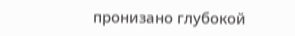пронизано глубокой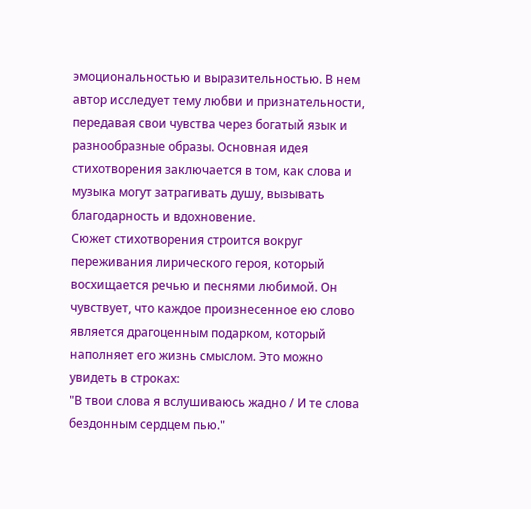эмоциональностью и выразительностью. В нем автор исследует тему любви и признательности, передавая свои чувства через богатый язык и разнообразные образы. Основная идея стихотворения заключается в том, как слова и музыка могут затрагивать душу, вызывать благодарность и вдохновение.
Сюжет стихотворения строится вокруг переживания лирического героя, который восхищается речью и песнями любимой. Он чувствует, что каждое произнесенное ею слово является драгоценным подарком, который наполняет его жизнь смыслом. Это можно увидеть в строках:
"В твои слова я вслушиваюсь жадно / И те слова бездонным сердцем пью."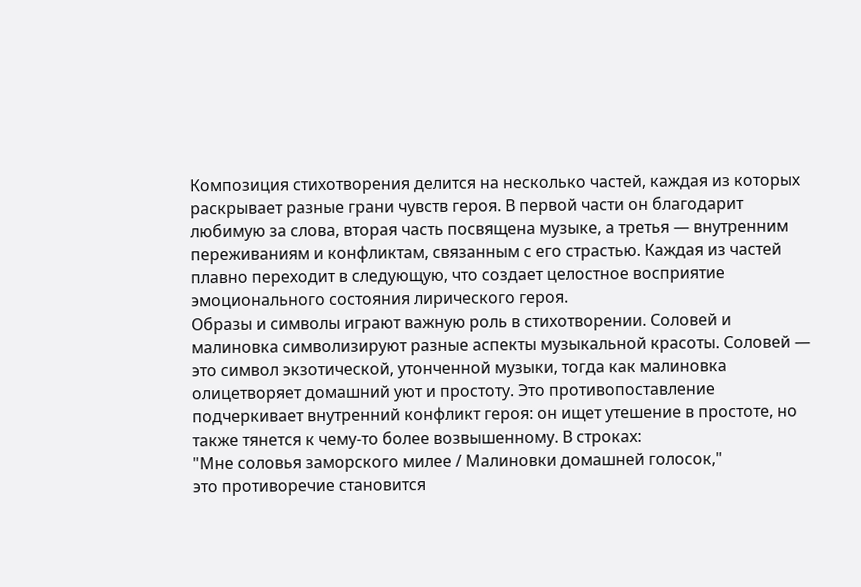Композиция стихотворения делится на несколько частей, каждая из которых раскрывает разные грани чувств героя. В первой части он благодарит любимую за слова, вторая часть посвящена музыке, а третья — внутренним переживаниям и конфликтам, связанным с его страстью. Каждая из частей плавно переходит в следующую, что создает целостное восприятие эмоционального состояния лирического героя.
Образы и символы играют важную роль в стихотворении. Соловей и малиновка символизируют разные аспекты музыкальной красоты. Соловей — это символ экзотической, утонченной музыки, тогда как малиновка олицетворяет домашний уют и простоту. Это противопоставление подчеркивает внутренний конфликт героя: он ищет утешение в простоте, но также тянется к чему-то более возвышенному. В строках:
"Мне соловья заморского милее / Малиновки домашней голосок,"
это противоречие становится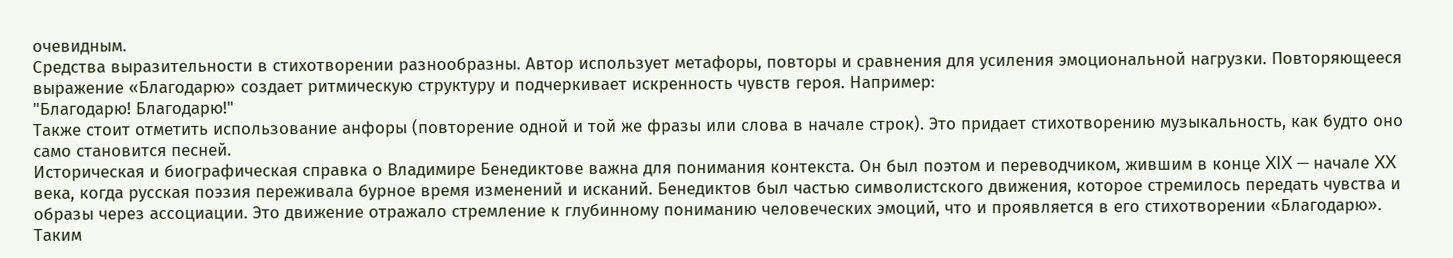очевидным.
Средства выразительности в стихотворении разнообразны. Автор использует метафоры, повторы и сравнения для усиления эмоциональной нагрузки. Повторяющееся выражение «Благодарю» создает ритмическую структуру и подчеркивает искренность чувств героя. Например:
"Благодарю! Благодарю!"
Также стоит отметить использование анфоры (повторение одной и той же фразы или слова в начале строк). Это придает стихотворению музыкальность, как будто оно само становится песней.
Историческая и биографическая справка о Владимире Бенедиктове важна для понимания контекста. Он был поэтом и переводчиком, жившим в конце XIX — начале XX века, когда русская поэзия переживала бурное время изменений и исканий. Бенедиктов был частью символистского движения, которое стремилось передать чувства и образы через ассоциации. Это движение отражало стремление к глубинному пониманию человеческих эмоций, что и проявляется в его стихотворении «Благодарю».
Таким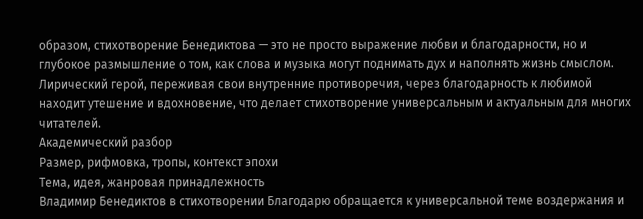образом, стихотворение Бенедиктова — это не просто выражение любви и благодарности, но и глубокое размышление о том, как слова и музыка могут поднимать дух и наполнять жизнь смыслом. Лирический герой, переживая свои внутренние противоречия, через благодарность к любимой находит утешение и вдохновение, что делает стихотворение универсальным и актуальным для многих читателей.
Академический разбор
Размер, рифмовка, тропы, контекст эпохи
Тема, идея, жанровая принадлежность
Владимир Бенедиктов в стихотворении Благодарю обращается к универсальной теме воздержания и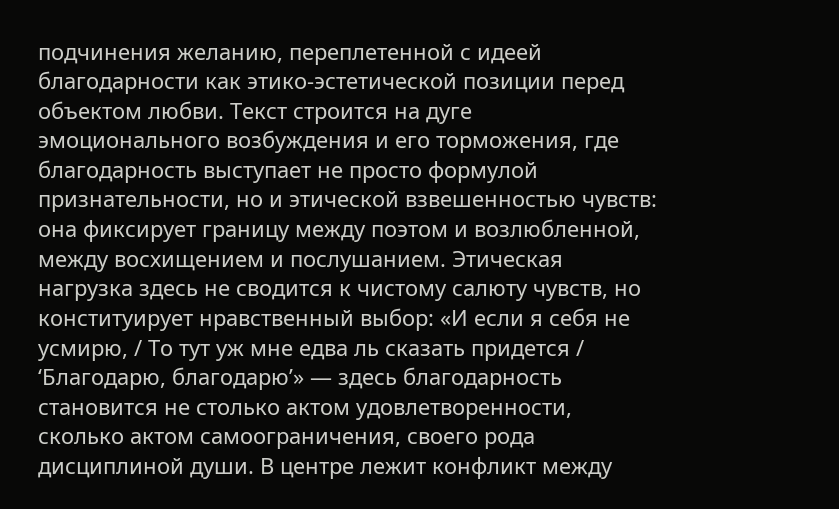подчинения желанию, переплетенной с идеей благодарности как этико-эстетической позиции перед объектом любви. Текст строится на дуге эмоционального возбуждения и его торможения, где благодарность выступает не просто формулой признательности, но и этической взвешенностью чувств: она фиксирует границу между поэтом и возлюбленной, между восхищением и послушанием. Этическая нагрузка здесь не сводится к чистому салюту чувств, но конституирует нравственный выбор: «И если я себя не усмирю, / То тут уж мне едва ль сказать придется / ‘Благодарю, благодарю’» — здесь благодарность становится не столько актом удовлетворенности, сколько актом самоограничения, своего рода дисциплиной души. В центре лежит конфликт между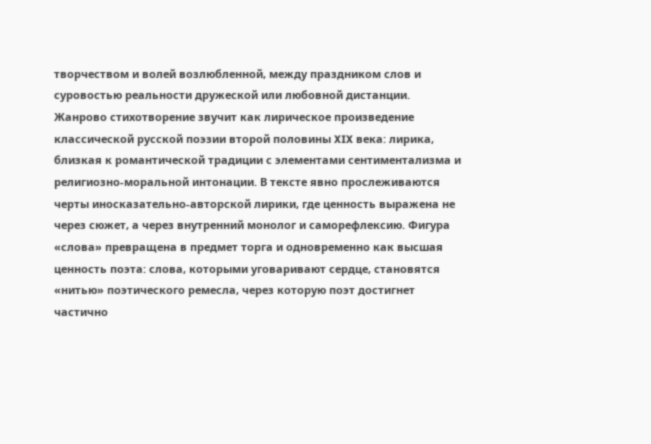творчеством и волей возлюбленной, между праздником слов и суровостью реальности дружеской или любовной дистанции.
Жанрово стихотворение звучит как лирическое произведение классической русской поэзии второй половины XIX века: лирика, близкая к романтической традиции с элементами сентиментализма и религиозно-моральной интонации. В тексте явно прослеживаются черты иносказательно-авторской лирики, где ценность выражена не через сюжет, а через внутренний монолог и саморефлексию. Фигура «слова» превращена в предмет торга и одновременно как высшая ценность поэта: слова, которыми уговаривают сердце, становятся «нитью» поэтического ремесла, через которую поэт достигнет частично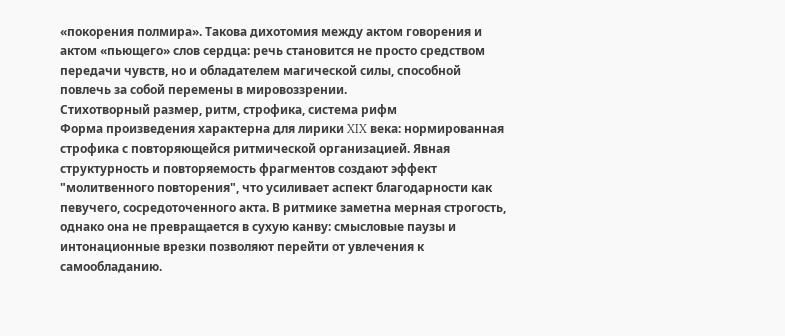«покорения полмира». Такова дихотомия между актом говорения и актом «пьющего» слов сердца: речь становится не просто средством передачи чувств, но и обладателем магической силы, способной повлечь за собой перемены в мировоззрении.
Стихотворный размер, ритм, строфика, система рифм
Форма произведения характерна для лирики XIX века: нормированная строфика с повторяющейся ритмической организацией. Явная структурность и повторяемость фрагментов создают эффект "молитвенного повторения", что усиливает аспект благодарности как певучего, сосредоточенного акта. В ритмике заметна мерная строгость, однако она не превращается в сухую канву: смысловые паузы и интонационные врезки позволяют перейти от увлечения к самообладанию.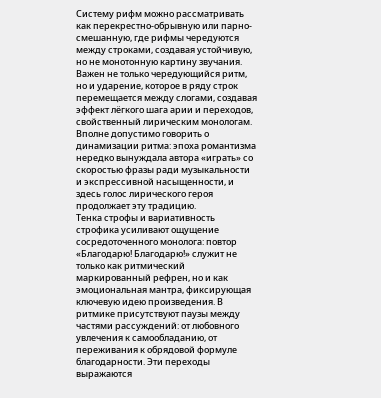Систему рифм можно рассматривать как перекрестно-обрывную или парно-смешанную, где рифмы чередуются между строками, создавая устойчивую, но не монотонную картину звучания. Важен не только чередующийся ритм, но и ударение, которое в ряду строк перемещается между слогами, создавая эффект лёгкого шага арии и переходов, свойственный лирическим монологам. Вполне допустимо говорить о динамизации ритма: эпоха романтизма нередко вынуждала автора «играть» со скоростью фразы ради музыкальности и экспрессивной насыщенности, и здесь голос лирического героя продолжает эту традицию.
Тенка строфы и вариативность строфика усиливают ощущение сосредоточенного монолога: повтор «Благодарю! Благодарю!» служит не только как ритмический маркированный рефрен, но и как эмоциональная мантра, фиксирующая ключевую идею произведения. В ритмике присутствуют паузы между частями рассуждений: от любовного увлечения к самообладанию, от переживания к обрядовой формуле благодарности. Эти переходы выражаются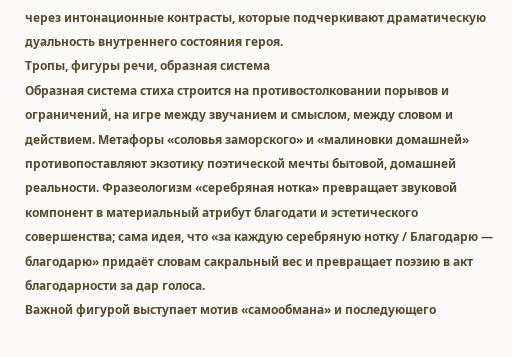через интонационные контрасты, которые подчеркивают драматическую дуальность внутреннего состояния героя.
Тропы, фигуры речи, образная система
Образная система стиха строится на противостолковании порывов и ограничений, на игре между звучанием и смыслом, между словом и действием. Метафоры «соловья заморского» и «малиновки домашней» противопоставляют экзотику поэтической мечты бытовой, домашней реальности. Фразеологизм «серебряная нотка» превращает звуковой компонент в материальный атрибут благодати и эстетического совершенства; сама идея, что «за каждую серебряную нотку / Благодарю — благодарю» придаёт словам сакральный вес и превращает поэзию в акт благодарности за дар голоса.
Важной фигурой выступает мотив «самообмана» и последующего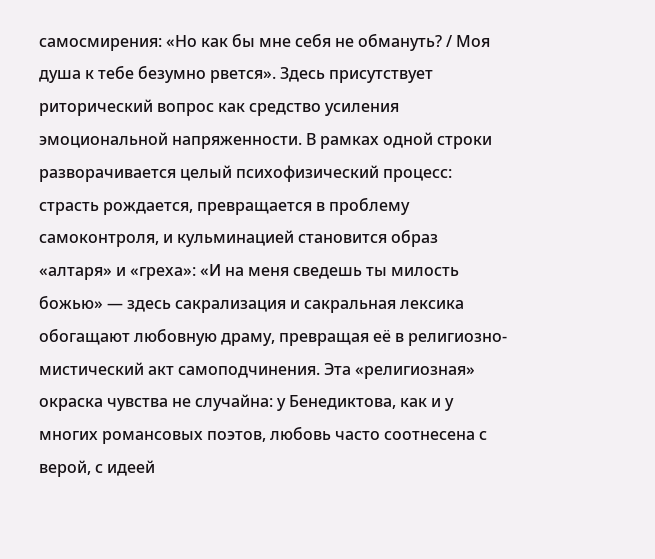самосмирения: «Но как бы мне себя не обмануть? / Моя душа к тебе безумно рвется». Здесь присутствует риторический вопрос как средство усиления эмоциональной напряженности. В рамках одной строки разворачивается целый психофизический процесс: страсть рождается, превращается в проблему самоконтроля, и кульминацией становится образ «алтаря» и «греха»: «И на меня сведешь ты милость божью» — здесь сакрализация и сакральная лексика обогащают любовную драму, превращая её в религиозно-мистический акт самоподчинения. Эта «религиозная» окраска чувства не случайна: у Бенедиктова, как и у многих романсовых поэтов, любовь часто соотнесена с верой, с идеей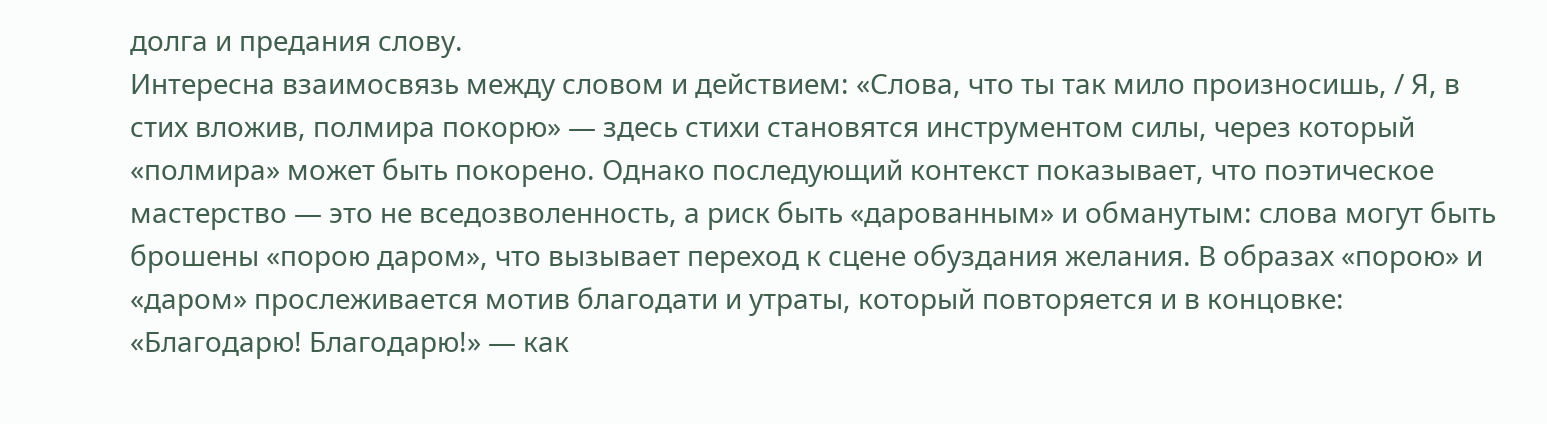долга и предания слову.
Интересна взаимосвязь между словом и действием: «Слова, что ты так мило произносишь, / Я, в стих вложив, полмира покорю» — здесь стихи становятся инструментом силы, через который «полмира» может быть покорено. Однако последующий контекст показывает, что поэтическое мастерство — это не вседозволенность, а риск быть «дарованным» и обманутым: слова могут быть брошены «порою даром», что вызывает переход к сцене обуздания желания. В образах «порою» и «даром» прослеживается мотив благодати и утраты, который повторяется и в концовке: «Благодарю! Благодарю!» — как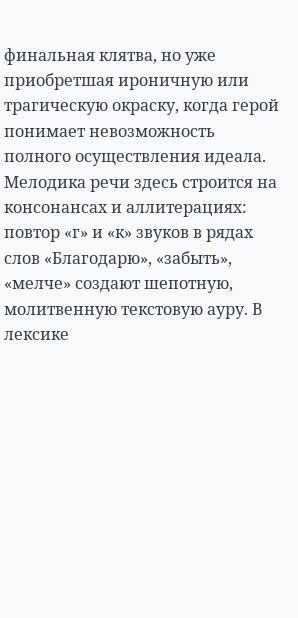финальная клятва, но уже приобретшая ироничную или трагическую окраску, когда герой понимает невозможность полного осуществления идеала.
Мелодика речи здесь строится на консонансах и аллитерациях: повтор «г» и «к» звуков в рядах слов «Благодарю», «забыть», «мелче» создают шепотную, молитвенную текстовую ауру. В лексике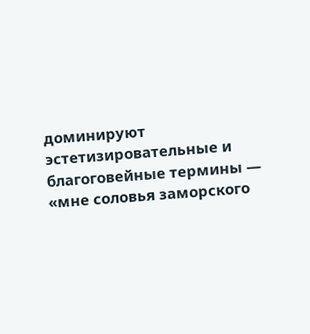доминируют эстетизировательные и благоговейные термины — «мне соловья заморского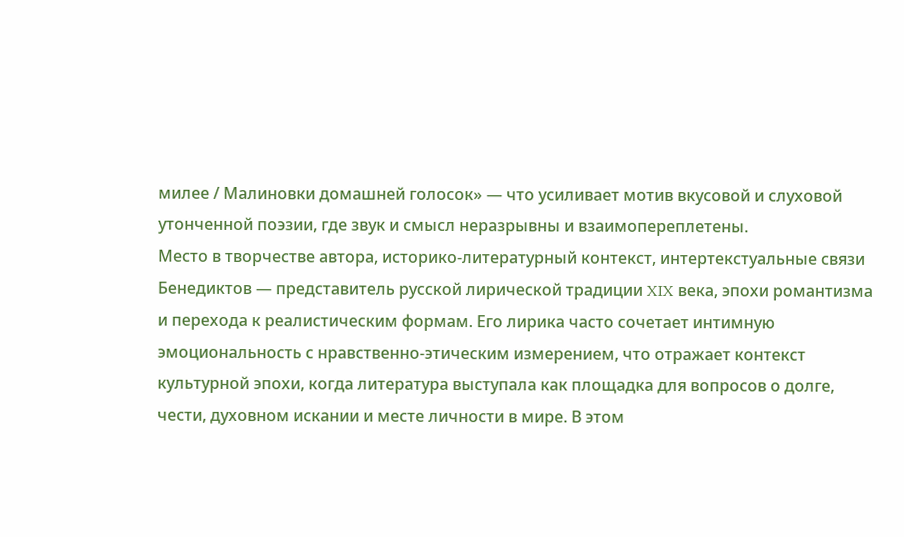милее / Малиновки домашней голосок» — что усиливает мотив вкусовой и слуховой утонченной поэзии, где звук и смысл неразрывны и взаимопереплетены.
Место в творчестве автора, историко-литературный контекст, интертекстуальные связи
Бенедиктов — представитель русской лирической традиции XIX века, эпохи романтизма и перехода к реалистическим формам. Его лирика часто сочетает интимную эмоциональность с нравственно-этическим измерением, что отражает контекст культурной эпохи, когда литература выступала как площадка для вопросов о долге, чести, духовном искании и месте личности в мире. В этом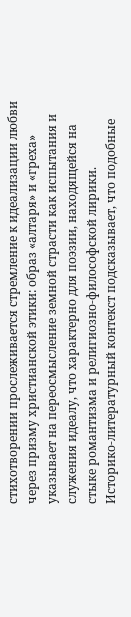стихотворении прослеживается стремление к идеализации любви через призму христианской этики: образ «алтаря» и «греха» указывает на переосмысление земной страсти как испытания и служения идеалу, что характерно для поэзии, находящейся на стыке романтизма и религиозно-философской лирики.
Историко-литературный контекст подсказывает, что подобные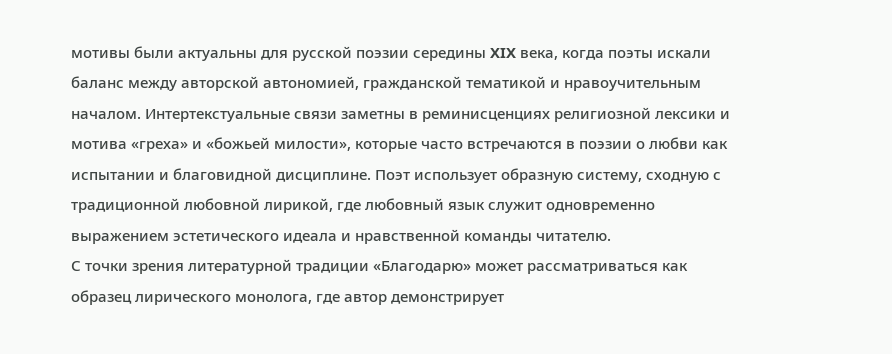мотивы были актуальны для русской поэзии середины XIX века, когда поэты искали баланс между авторской автономией, гражданской тематикой и нравоучительным началом. Интертекстуальные связи заметны в реминисценциях религиозной лексики и мотива «греха» и «божьей милости», которые часто встречаются в поэзии о любви как испытании и благовидной дисциплине. Поэт использует образную систему, сходную с традиционной любовной лирикой, где любовный язык служит одновременно выражением эстетического идеала и нравственной команды читателю.
С точки зрения литературной традиции «Благодарю» может рассматриваться как образец лирического монолога, где автор демонстрирует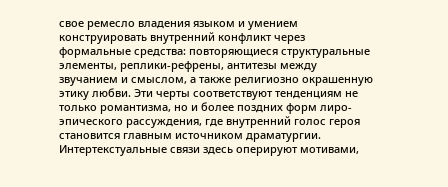свое ремесло владения языком и умением конструировать внутренний конфликт через формальные средства: повторяющиеся структуральные элементы, реплики-рефрены, антитезы между звучанием и смыслом, а также религиозно окрашенную этику любви. Эти черты соответствуют тенденциям не только романтизма, но и более поздних форм лиро-эпического рассуждения, где внутренний голос героя становится главным источником драматургии.
Интертекстуальные связи здесь оперируют мотивами,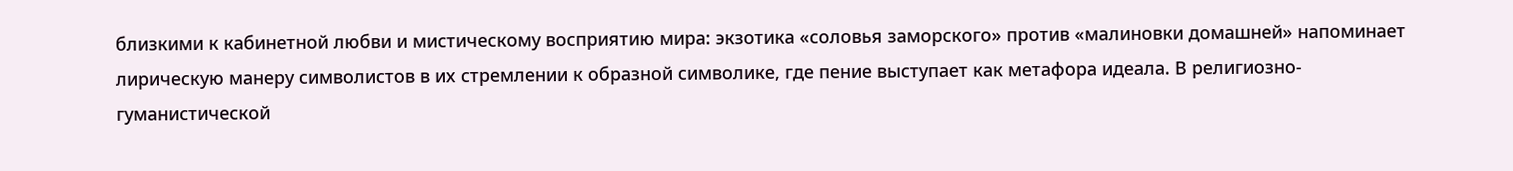близкими к кабинетной любви и мистическому восприятию мира: экзотика «соловья заморского» против «малиновки домашней» напоминает лирическую манеру символистов в их стремлении к образной символике, где пение выступает как метафора идеала. В религиозно-гуманистической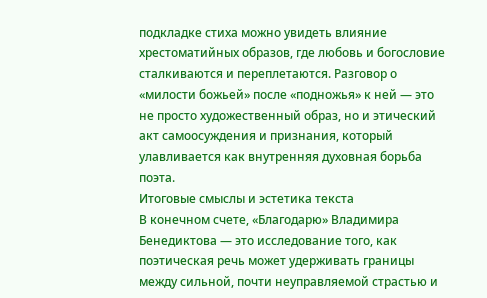подкладке стиха можно увидеть влияние хрестоматийных образов, где любовь и богословие сталкиваются и переплетаются. Разговор о «милости божьей» после «подножья» к ней — это не просто художественный образ, но и этический акт самоосуждения и признания, который улавливается как внутренняя духовная борьба поэта.
Итоговые смыслы и эстетика текста
В конечном счете, «Благодарю» Владимира Бенедиктова — это исследование того, как поэтическая речь может удерживать границы между сильной, почти неуправляемой страстью и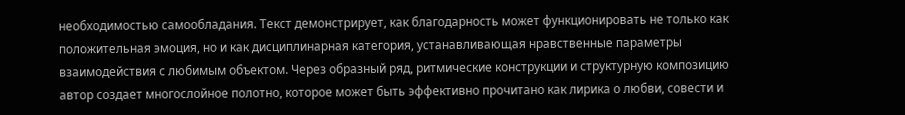необходимостью самообладания. Текст демонстрирует, как благодарность может функционировать не только как положительная эмоция, но и как дисциплинарная категория, устанавливающая нравственные параметры взаимодействия с любимым объектом. Через образный ряд, ритмические конструкции и структурную композицию автор создает многослойное полотно, которое может быть эффективно прочитано как лирика о любви, совести и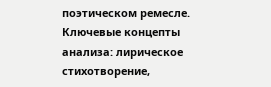поэтическом ремесле.
Ключевые концепты анализа: лирическое стихотворение,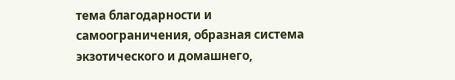тема благодарности и самоограничения, образная система экзотического и домашнего,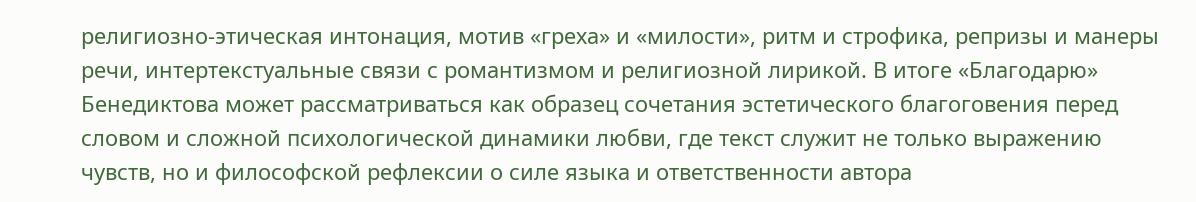религиозно-этическая интонация, мотив «греха» и «милости», ритм и строфика, репризы и манеры речи, интертекстуальные связи с романтизмом и религиозной лирикой. В итоге «Благодарю» Бенедиктова может рассматриваться как образец сочетания эстетического благоговения перед словом и сложной психологической динамики любви, где текст служит не только выражению чувств, но и философской рефлексии о силе языка и ответственности автора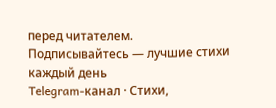перед читателем.
Подписывайтесь — лучшие стихи каждый день
Telegram-канал · Стихи,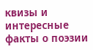квизы и интересные факты о поэзии